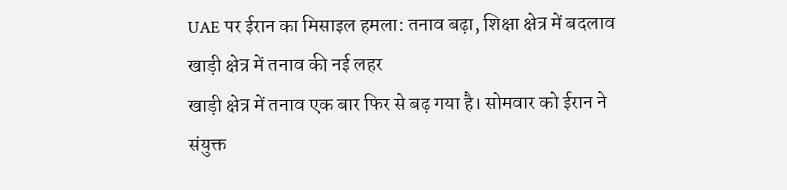UAE पर ईरान का मिसाइल हमला: तनाव बढ़ा, शिक्षा क्षेत्र में बदलाव
खाड़ी क्षेत्र में तनाव की नई लहर
खाड़ी क्षेत्र में तनाव एक बार फिर से बढ़ गया है। सोमवार को ईरान ने संयुक्त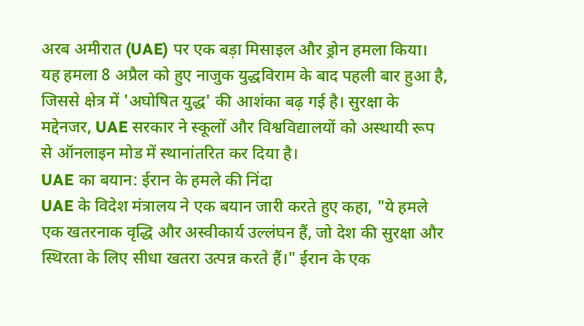अरब अमीरात (UAE) पर एक बड़ा मिसाइल और ड्रोन हमला किया। यह हमला 8 अप्रैल को हुए नाजुक युद्धविराम के बाद पहली बार हुआ है, जिससे क्षेत्र में 'अघोषित युद्ध' की आशंका बढ़ गई है। सुरक्षा के मद्देनजर, UAE सरकार ने स्कूलों और विश्वविद्यालयों को अस्थायी रूप से ऑनलाइन मोड में स्थानांतरित कर दिया है।
UAE का बयान: ईरान के हमले की निंदा
UAE के विदेश मंत्रालय ने एक बयान जारी करते हुए कहा, "ये हमले एक खतरनाक वृद्धि और अस्वीकार्य उल्लंघन हैं, जो देश की सुरक्षा और स्थिरता के लिए सीधा खतरा उत्पन्न करते हैं।" ईरान के एक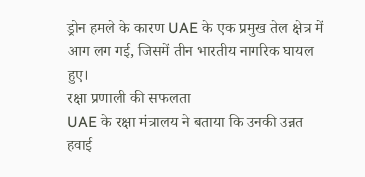ड्रोन हमले के कारण UAE के एक प्रमुख तेल क्षेत्र में आग लग गई, जिसमें तीन भारतीय नागरिक घायल हुए।
रक्षा प्रणाली की सफलता
UAE के रक्षा मंत्रालय ने बताया कि उनकी उन्नत हवाई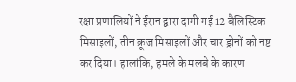रक्षा प्रणालियों ने ईरान द्वारा दागी गई 12 बैलिस्टिक मिसाइलों, तीन क्रूज मिसाइलों और चार ड्रोनों को नष्ट कर दिया। हालांकि, हमले के मलबे के कारण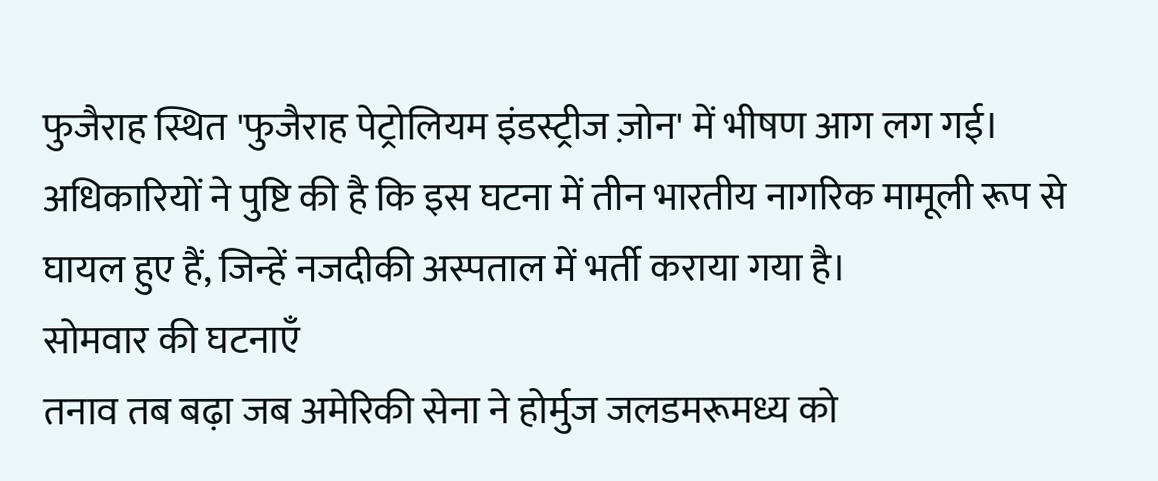फुजैराह स्थित 'फुजैराह पेट्रोलियम इंडस्ट्रीज ज़ोन' में भीषण आग लग गई। अधिकारियों ने पुष्टि की है कि इस घटना में तीन भारतीय नागरिक मामूली रूप से घायल हुए हैं, जिन्हें नजदीकी अस्पताल में भर्ती कराया गया है।
सोमवार की घटनाएँ
तनाव तब बढ़ा जब अमेरिकी सेना ने होर्मुज जलडमरूमध्य को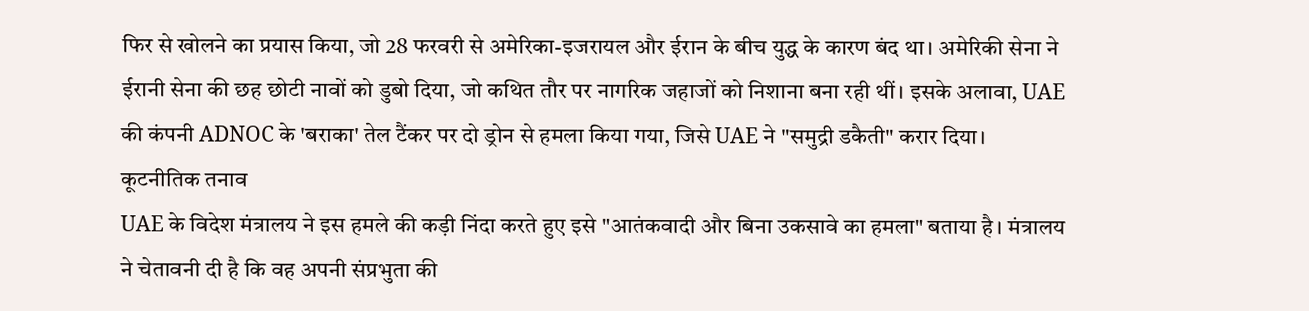फिर से खोलने का प्रयास किया, जो 28 फरवरी से अमेरिका-इजरायल और ईरान के बीच युद्ध के कारण बंद था। अमेरिकी सेना ने ईरानी सेना की छह छोटी नावों को डुबो दिया, जो कथित तौर पर नागरिक जहाजों को निशाना बना रही थीं। इसके अलावा, UAE की कंपनी ADNOC के 'बराका' तेल टैंकर पर दो ड्रोन से हमला किया गया, जिसे UAE ने "समुद्री डकैती" करार दिया।
कूटनीतिक तनाव
UAE के विदेश मंत्रालय ने इस हमले की कड़ी निंदा करते हुए इसे "आतंकवादी और बिना उकसावे का हमला" बताया है। मंत्रालय ने चेतावनी दी है कि वह अपनी संप्रभुता की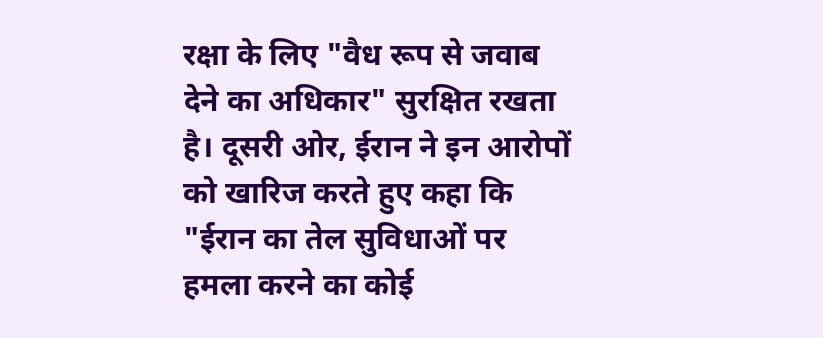रक्षा के लिए "वैध रूप से जवाब देने का अधिकार" सुरक्षित रखता है। दूसरी ओर, ईरान ने इन आरोपों को खारिज करते हुए कहा कि "ईरान का तेल सुविधाओं पर हमला करने का कोई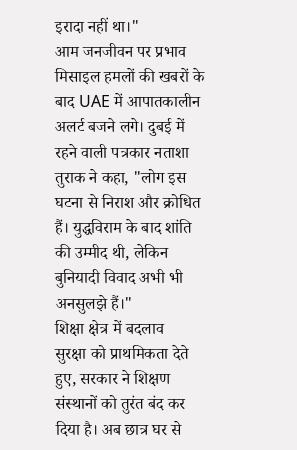इरादा नहीं था।"
आम जनजीवन पर प्रभाव
मिसाइल हमलों की खबरों के बाद UAE में आपातकालीन अलर्ट बजने लगे। दुबई में रहने वाली पत्रकार नताशा तुराक ने कहा, "लोग इस घटना से निराश और क्रोधित हैं। युद्धविराम के बाद शांति की उम्मीद थी, लेकिन बुनियादी विवाद अभी भी अनसुलझे हैं।"
शिक्षा क्षेत्र में बदलाव
सुरक्षा को प्राथमिकता देते हुए, सरकार ने शिक्षण संस्थानों को तुरंत बंद कर दिया है। अब छात्र घर से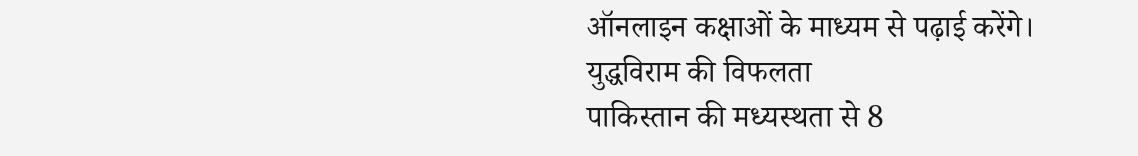ऑनलाइन कक्षाओं के माध्यम से पढ़ाई करेंगे।
युद्धविराम की विफलता
पाकिस्तान की मध्यस्थता से 8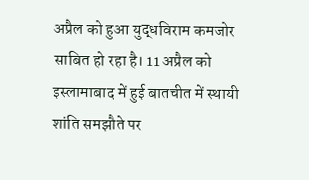अप्रैल को हुआ युद्धविराम कमजोर साबित हो रहा है। 11 अप्रैल को इस्लामाबाद में हुई बातचीत में स्थायी शांति समझौते पर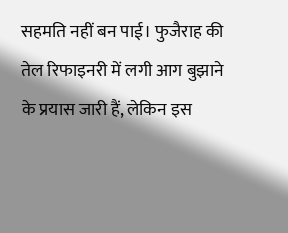सहमति नहीं बन पाई। फुजैराह की तेल रिफाइनरी में लगी आग बुझाने के प्रयास जारी हैं, लेकिन इस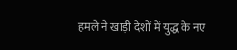हमले ने खाड़ी देशों में युद्ध के नए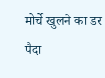मोर्चे खुलने का डर पैदा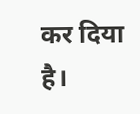कर दिया है।